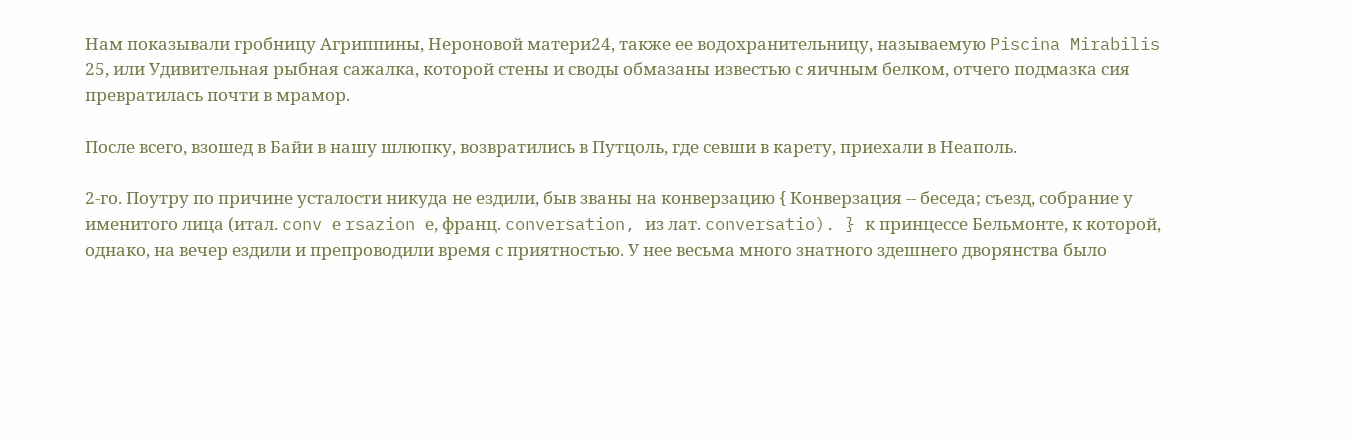Нам показывали гробницу Агриппины, Нероновой матери24, также ее водохранительницу, называемую Piscina Mirabilis 25, или Удивительная рыбная сажалка, которой стены и своды обмазаны известью с яичным белком, отчего подмазка сия превратилась почти в мрамор.

После всего, взошед в Байи в нашу шлюпку, возвратились в Путцоль, где севши в карету, приехали в Неаполь.

2-го. Поутру по причине усталости никуда не ездили, быв званы на конверзацию { Конверзация -- беседа; съезд, собрание у именитого лица (итал. conv е rsazion е, франц. conversation, из лат. conversatio). } к принцессе Бельмонте, к которой, однако, на вечер ездили и препроводили время с приятностью. У нее весьма много знатного здешнего дворянства было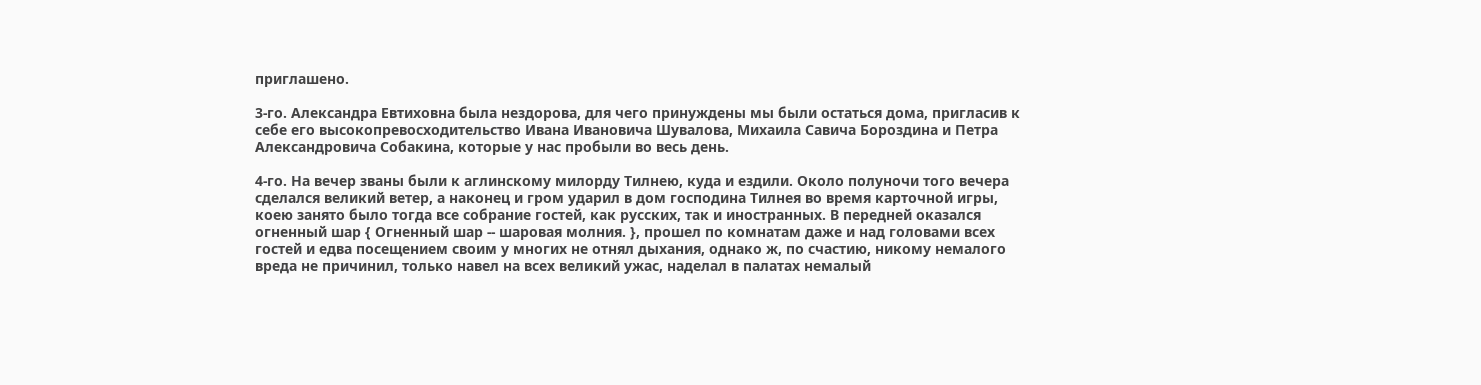приглашено.

3-го. Александра Евтиховна была нездорова, для чего принуждены мы были остаться дома, пригласив к себе его высокопревосходительство Ивана Ивановича Шувалова, Михаила Савича Бороздина и Петра Александровича Собакина, которые у нас пробыли во весь день.

4-го. На вечер званы были к аглинскому милорду Тилнею, куда и ездили. Около полуночи того вечера сделался великий ветер, а наконец и гром ударил в дом господина Тилнея во время карточной игры, коею занято было тогда все собрание гостей, как русских, так и иностранных. В передней оказался огненный шар { Огненный шар -- шаровая молния. }, прошел по комнатам даже и над головами всех гостей и едва посещением своим у многих не отнял дыхания, однако ж, по счастию, никому немалого вреда не причинил, только навел на всех великий ужас, наделал в палатах немалый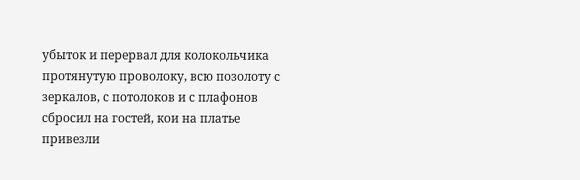убыток и перервал для колокольчика протянутую проволоку, всю позолоту с зеркалов, с потолоков и с плафонов сбросил на гостей, кои на платье привезли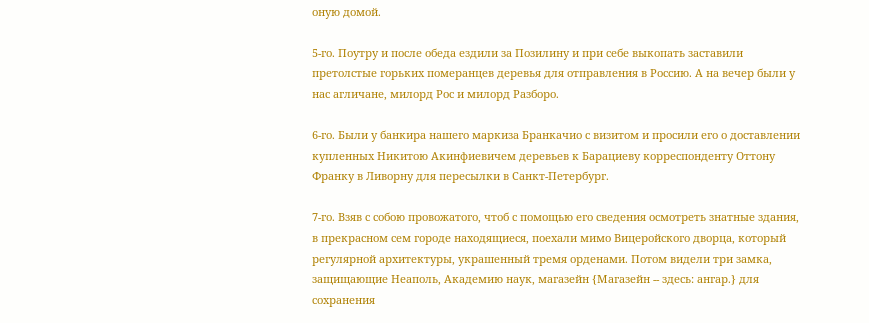оную домой.

5-го. Поутру и после обеда ездили за Позилину и при себе выкопать заставили претолстые горьких померанцев деревья для отправления в Россию. А на вечер были у нас агличане, милорд Рос и милорд Разборо.

6-го. Были у банкира нашего маркиза Бранкачио с визитом и просили его о доставлении купленных Никитою Акинфиевичем деревьев к Барациеву корреспонденту Оттону Франку в Ливорну для пересылки в Санкт-Петербург.

7-го. Взяв с собою провожатого, чтоб с помощью его сведения осмотреть знатные здания, в прекрасном сем городе находящиеся, поехали мимо Вицеройского дворца, который регулярной архитектуры, украшенный тремя орденами. Потом видели три замка, защищающие Неаполь, Академию наук, магазейн {Магазейн -- здесь: ангар.} для сохранения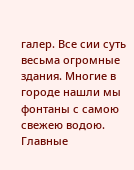галер. Все сии суть весьма огромные здания. Многие в городе нашли мы фонтаны с самою свежею водою. Главные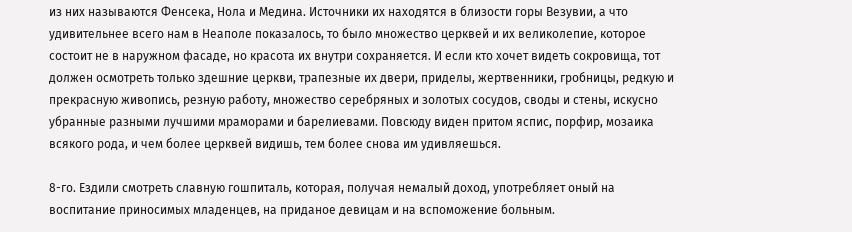из них называются Фенсека, Нола и Медина. Источники их находятся в близости горы Везувии, а что удивительнее всего нам в Неаполе показалось, то было множество церквей и их великолепие, которое состоит не в наружном фасаде, но красота их внутри сохраняется. И если кто хочет видеть сокровища, тот должен осмотреть только здешние церкви, трапезные их двери, приделы, жертвенники, гробницы, редкую и прекрасную живопись, резную работу, множество серебряных и золотых сосудов, своды и стены, искусно убранные разными лучшими мраморами и барелиевами. Повсюду виден притом яспис, порфир, мозаика всякого рода, и чем более церквей видишь, тем более снова им удивляешься.

8-го. Ездили смотреть славную гошпиталь, которая, получая немалый доход, употребляет оный на воспитание приносимых младенцев, на приданое девицам и на вспоможение больным.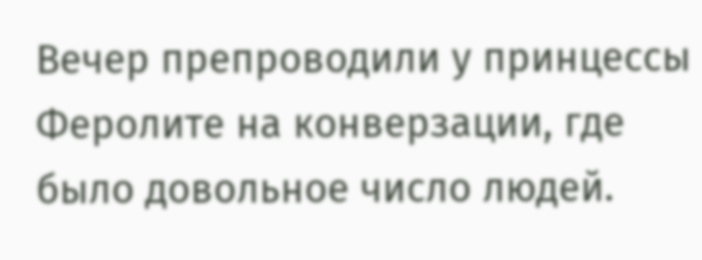Вечер препроводили у принцессы Феролите на конверзации, где было довольное число людей.